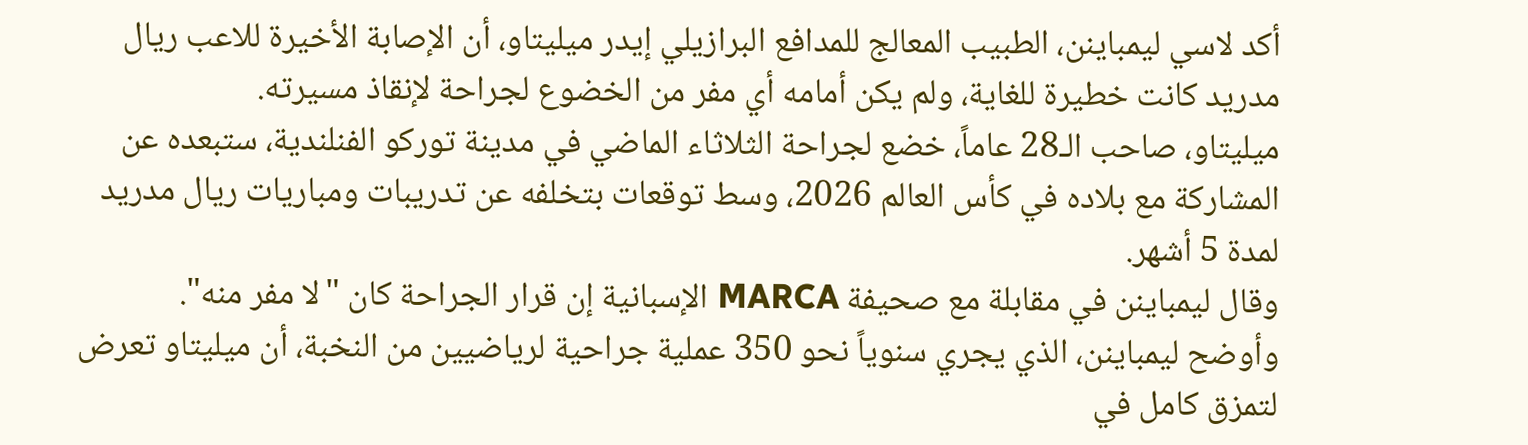أكد لاسي ليمباينن، الطبيب المعالج للمدافع البرازيلي إيدر ميليتاو، أن الإصابة الأخيرة للاعب ريال مدريد كانت خطيرة للغاية، ولم يكن أمامه أي مفر من الخضوع لجراحة لإنقاذ مسيرته.
ميليتاو، صاحب الـ28 عاماً، خضع لجراحة الثلاثاء الماضي في مدينة توركو الفنلندية، ستبعده عن المشاركة مع بلاده في كأس العالم 2026، وسط توقعات بتخلفه عن تدريبات ومباريات ريال مدريد لمدة 5 أشهر.
وقال ليمباينن في مقابلة مع صحيفة MARCA الإسبانية إن قرار الجراحة كان "لا مفر منه".
وأوضح ليمباينن، الذي يجري سنوياً نحو 350 عملية جراحية لرياضيين من النخبة، أن ميليتاو تعرض لتمزق كامل في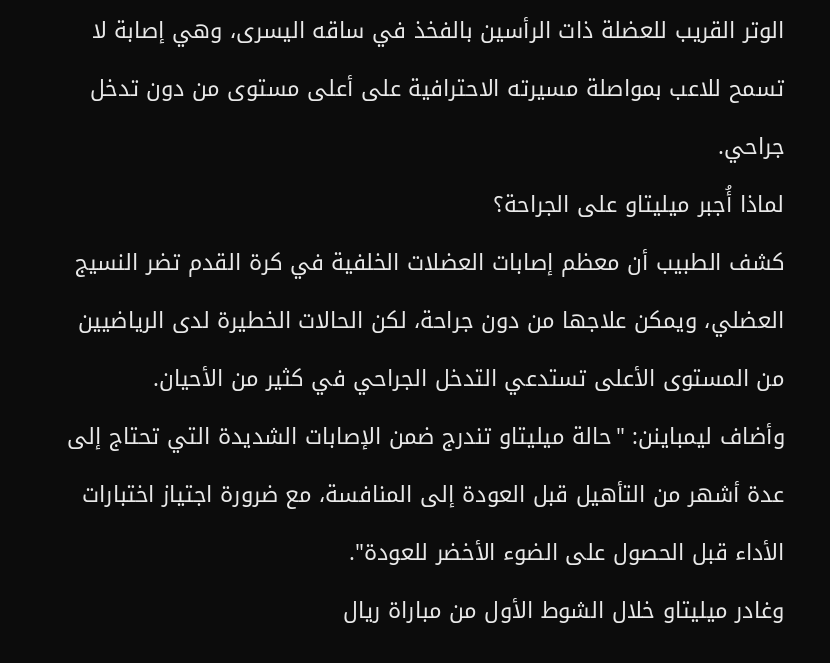الوتر القريب للعضلة ذات الرأسين بالفخذ في ساقه اليسرى، وهي إصابة لا تسمح للاعب بمواصلة مسيرته الاحترافية على أعلى مستوى من دون تدخل جراحي.
لماذا أُجبر ميليتاو على الجراحة؟
كشف الطبيب أن معظم إصابات العضلات الخلفية في كرة القدم تضر النسيج العضلي، ويمكن علاجها من دون جراحة، لكن الحالات الخطيرة لدى الرياضيين من المستوى الأعلى تستدعي التدخل الجراحي في كثير من الأحيان.
وأضاف ليمباينن: "حالة ميليتاو تندرج ضمن الإصابات الشديدة التي تحتاج إلى عدة أشهر من التأهيل قبل العودة إلى المنافسة، مع ضرورة اجتياز اختبارات الأداء قبل الحصول على الضوء الأخضر للعودة".
وغادر ميليتاو خلال الشوط الأول من مباراة ريال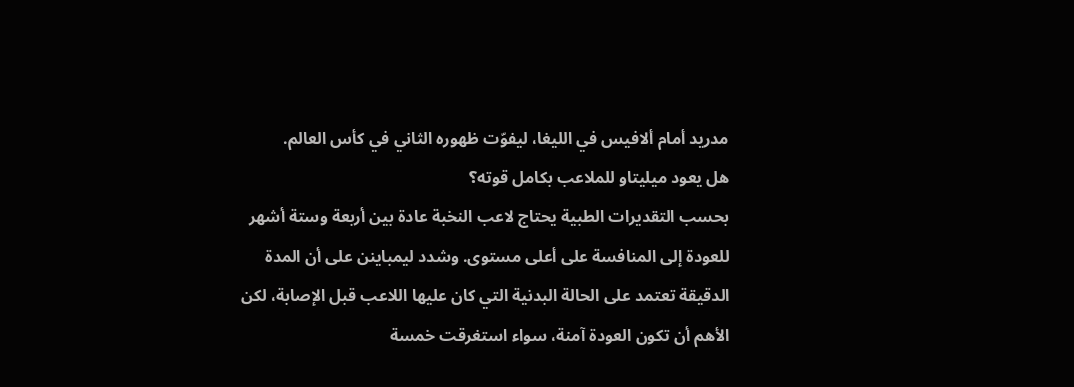مدريد أمام ألافيس في الليغا، ليفوّت ظهوره الثاني في كأس العالم.
هل يعود ميليتاو للملاعب بكامل قوته؟
بحسب التقديرات الطبية يحتاج لاعب النخبة عادة بين أربعة وستة أشهر للعودة إلى المنافسة على أعلى مستوى. وشدد ليمباينن على أن المدة الدقيقة تعتمد على الحالة البدنية التي كان عليها اللاعب قبل الإصابة، لكن الأهم أن تكون العودة آمنة، سواء استغرقت خمسة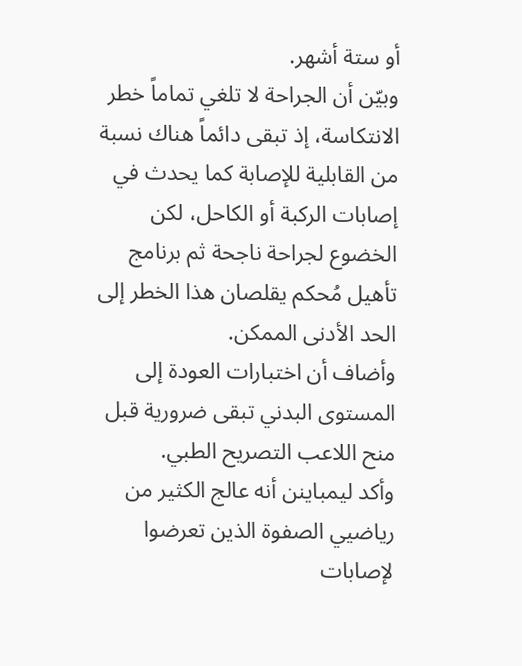أو ستة أشهر.
وبيّن أن الجراحة لا تلغي تماماً خطر الانتكاسة، إذ تبقى دائماً هناك نسبة من القابلية للإصابة كما يحدث في إصابات الركبة أو الكاحل، لكن الخضوع لجراحة ناجحة ثم برنامج تأهيل مُحكم يقلصان هذا الخطر إلى الحد الأدنى الممكن.
وأضاف أن اختبارات العودة إلى المستوى البدني تبقى ضرورية قبل منح اللاعب التصريح الطبي.
وأكد ليمباينن أنه عالج الكثير من رياضيي الصفوة الذين تعرضوا لإصابات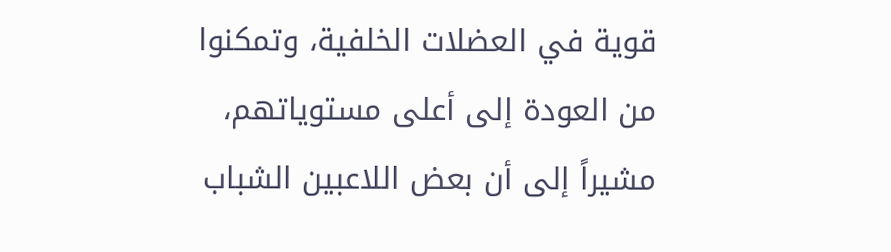قوية في العضلات الخلفية، وتمكنوا من العودة إلى أعلى مستوياتهم، مشيراً إلى أن بعض اللاعبين الشباب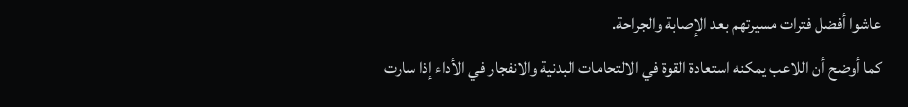عاشوا أفضل فترات مسيرتهم بعد الإصابة والجراحة.
كما أوضح أن اللاعب يمكنه استعادة القوة في الالتحامات البدنية والانفجار في الأداء إذا سارت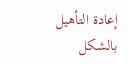إعادة التأهيل بالشكل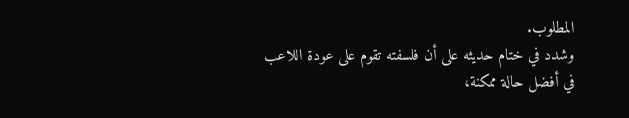المطلوب.
وشدد في ختام حديثه على أن فلسفته تقوم على عودة اللاعب في أفضل حالة ممكنة،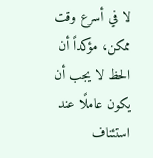لا في أسرع وقت ممكن، مؤكداً أن الحظ لا يجب أن يكون عاملًا عند استئناف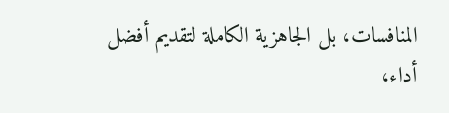المنافسات، بل الجاهزية الكاملة لتقديم أفضل أداء،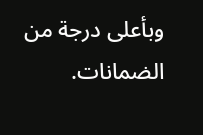وبأعلى درجة من الضمانات.